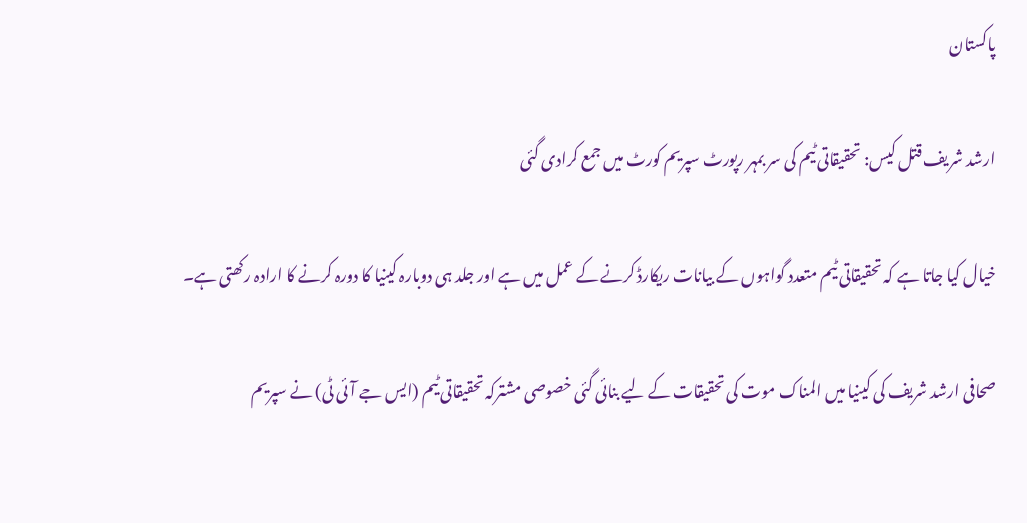پاکستان

ارشد شریف قتل کیس: تحقیقاتی ٹیم کی سر بمہر رپورٹ سپریم کورٹ میں جمع کرادی گئی

خیال کیا جاتا ہے کہ تحقیقاتی ٹیم متعدد گواہوں کے بیانات ریکارڈ کرنے کے عمل میں ہے اور جلد ہی دوبارہ کینیا کا دورہ کرنے کا ارادہ رکھتی ہے۔

صحافی ارشد شریف کی کینیا میں المناک موت کی تحقیقات کے لیے بنائی گئی خصوصی مشترکہ تحقیقاتی ٹیم (ایس جے آئی ٹی) نے سپریم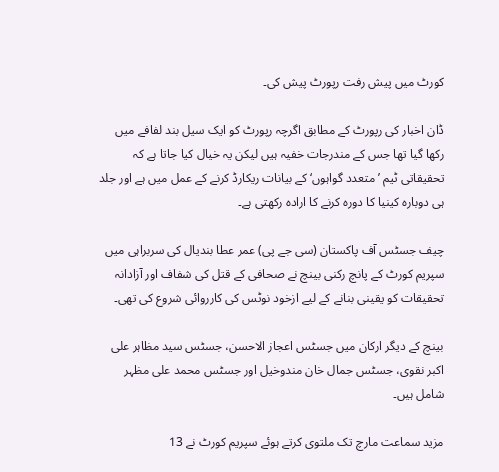کورٹ میں پیش رفت رپورٹ پیش کی۔

ڈان اخبار کی رپورٹ کے مطابق اگرچہ رپورٹ کو ایک سیل بند لفافے میں رکھا گیا تھا جس کے مندرجات خفیہ ہیں لیکن یہ خیال کیا جاتا ہے کہ تحقیقاتی ٹیم ’متعدد گواہوں‘ کے بیانات ریکارڈ کرنے کے عمل میں ہے اور جلد ہی دوبارہ کینیا کا دورہ کرنے کا ارادہ رکھتی ہے۔

چیف جسٹس آف پاکستان (سی جے پی) عمر عطا بندیال کی سربراہی میں سپریم کورٹ کے پانچ رکنی بینچ نے صحافی کے قتل کی شفاف اور آزادانہ تحقیقات کو یقینی بنانے کے لیے ازخود نوٹس کی کارروائی شروع کی تھی۔

بینچ کے دیگر ارکان میں جسٹس اعجاز الاحسن، جسٹس سید مظاہر علی اکبر نقوی، جسٹس جمال خان مندوخیل اور جسٹس محمد علی مظہر شامل ہیں۔

مزید سماعت مارچ تک ملتوی کرتے ہوئے سپریم کورٹ نے 13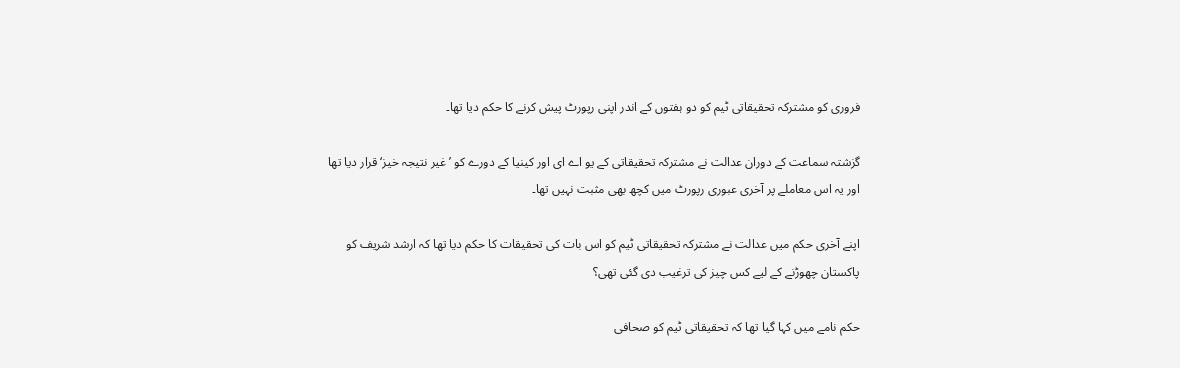فروری کو مشترکہ تحقیقاتی ٹیم کو دو ہفتوں کے اندر اپنی رپورٹ پیش کرنے کا حکم دیا تھا۔

گزشتہ سماعت کے دوران عدالت نے مشترکہ تحقیقاتی کے یو اے ای اور کینیا کے دورے کو ’غیر نتیجہ خیز‘ قرار دیا تھا اور یہ اس معاملے پر آخری عبوری رپورٹ میں کچھ بھی مثبت نہیں تھا۔

اپنے آخری حکم میں عدالت نے مشترکہ تحقیقاتی ٹیم کو اس بات کی تحقیقات کا حکم دیا تھا کہ ارشد شریف کو پاکستان چھوڑنے کے لیے کس چیز کی ترغیب دی گئی تھی؟

حکم نامے میں کہا گیا تھا کہ تحقیقاتی ٹیم کو صحافی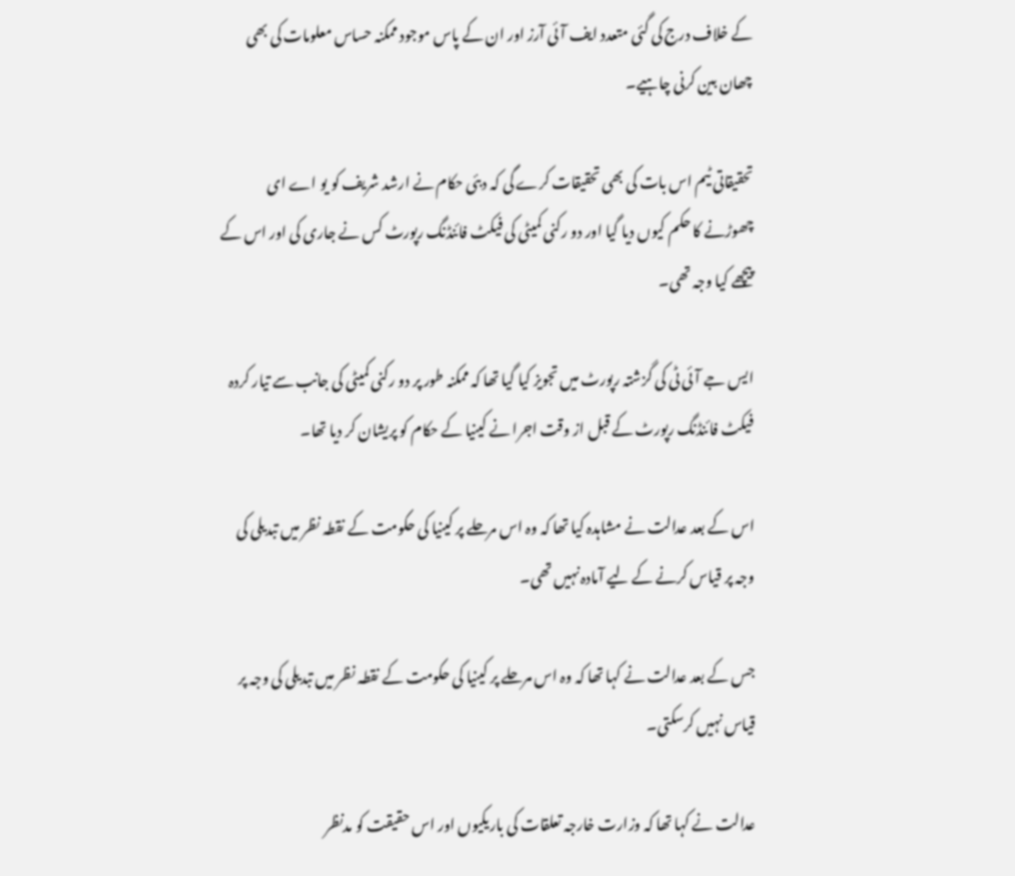کے خلاف درج کی گئی متعدد ایف آئی آرز اور ان کے پاس موجود ممکنہ حساس معلومات کی بھی چھان بین کرنی چاہیے۔

تحقیقاتی ٹیم اس بات کی بھی تحقیقات کرے گی کہ دبئی حکام نے ارشد شریف کو یو اے ای چھوڑنے کا حکم کیوں دیا گیا اور دو رکنی کمیٹی کی فیکٹ فائنڈنگ رپورٹ کس نے جاری کی اور اس کے پیچھے کیا وجہ تھی۔

ایس جے آئی ٹی کی گزشتہ رپورٹ میں تجویز کیا گیا تھا کہ ممکنہ طور پر دو رکنی کمیٹی کی جانب سے تیار کردہ فیکٹ فائنڈنگ رپورٹ کے قبل از وقت اجرا نے کینیا کے حکام کو پریشان کر دیا تھا۔

اس کے بعد عدالت نے مشاہدہ کیا تھا کہ وہ اس مرحلے پر کینیا کی حکومت کے نقطہ نظر میں تبدیلی کی وجہ پر قیاس کرنے کے لیے آمادہ نہیں تھی۔

جس کے بعد عدالت نے کہا تھا کہ وہ اس مرحلے پر کینیا کی حکومت کے نقطہ نظر میں تبدیلی کی وجہ پر قیاس نہیں کرسکتی۔

عدالت نے کہا تھا کہ وزارت خارجہ تعلقات کی باریکیوں اور اس حقیقت کو مدنظر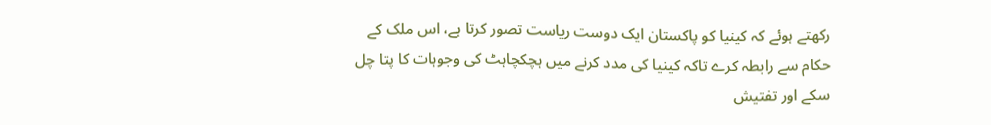رکھتے ہوئے کہ کینیا کو پاکستان ایک دوست ریاست تصور کرتا ہے، اس ملک کے حکام سے رابطہ کرے تاکہ کینیا کی مدد کرنے میں ہچکچاہٹ کی وجوہات کا پتا چل سکے اور تفتیش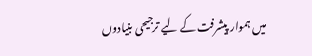میں ہموار پیشرفت کے لیے ترجیحی بنیادوں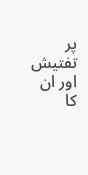پر تفتیش اور ان کا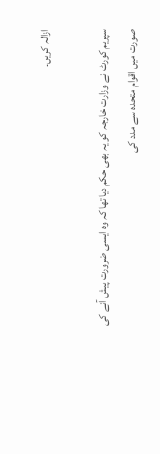ازالہ کریں۔

سپریم کورٹ نے وزارت خارجہ کو یہ بھی حکم دیا تھا کہ وہ ایسی ضرورت پیش آنے کی صورت میں اقوام متحدہ سے مدد کی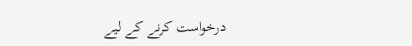درخواست کرنے کے لیے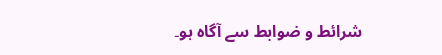شرائط و ضوابط سے آگاہ ہو۔